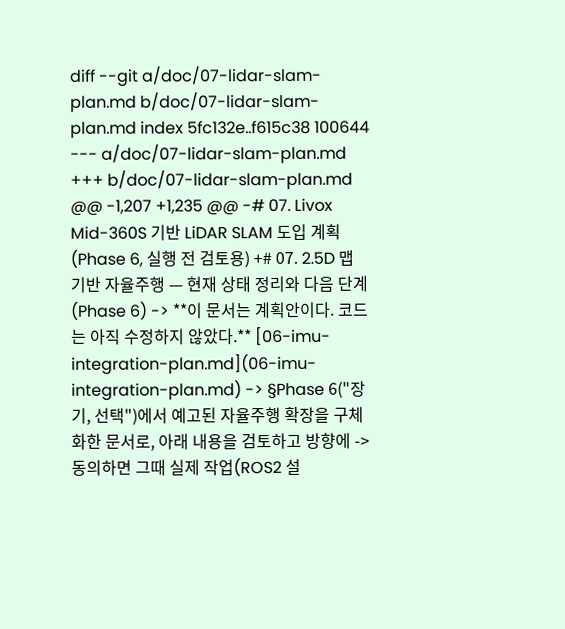diff --git a/doc/07-lidar-slam-plan.md b/doc/07-lidar-slam-plan.md index 5fc132e..f615c38 100644 --- a/doc/07-lidar-slam-plan.md +++ b/doc/07-lidar-slam-plan.md @@ -1,207 +1,235 @@ -# 07. Livox Mid-360S 기반 LiDAR SLAM 도입 계획 (Phase 6, 실행 전 검토용) +# 07. 2.5D 맵 기반 자율주행 — 현재 상태 정리와 다음 단계 (Phase 6) -> **이 문서는 계획안이다. 코드는 아직 수정하지 않았다.** [06-imu-integration-plan.md](06-imu-integration-plan.md) -> §Phase 6("장기, 선택")에서 예고된 자율주행 확장을 구체화한 문서로, 아래 내용을 검토하고 방향에 -> 동의하면 그때 실제 작업(ROS2 설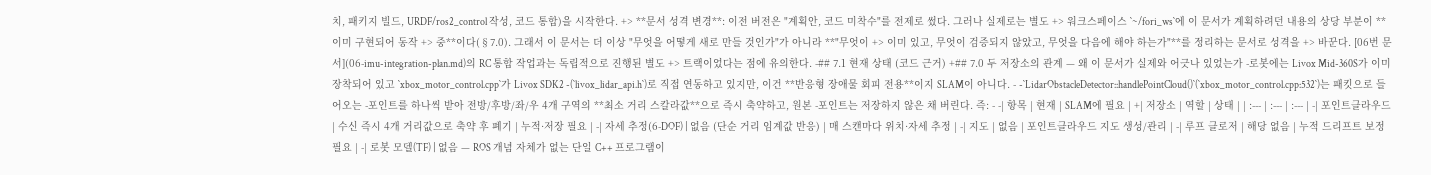치, 패키지 빌드, URDF/ros2_control 작성, 코드 통합)을 시작한다. +> **문서 성격 변경**: 이전 버전은 "계획안, 코드 미착수"를 전제로 썼다. 그러나 실제로는 별도 +> 워크스페이스 `~/fori_ws`에 이 문서가 계획하려던 내용의 상당 부분이 **이미 구현되어 동작 +> 중**이다(§7.0). 그래서 이 문서는 더 이상 "무엇을 어떻게 새로 만들 것인가"가 아니라 **"무엇이 +> 이미 있고, 무엇이 검증되지 않았고, 무엇을 다음에 해야 하는가"**를 정리하는 문서로 성격을 +> 바꾼다. [06번 문서](06-imu-integration-plan.md)의 RC 통합 작업과는 독립적으로 진행된 별도 +> 트랙이었다는 점에 유의한다. -## 7.1 현재 상태 (코드 근거) +## 7.0 두 저장소의 관계 — 왜 이 문서가 실제와 어긋나 있었는가 -로봇에는 Livox Mid-360S가 이미 장착되어 있고 `xbox_motor_control.cpp`가 Livox SDK2 -(`livox_lidar_api.h`)로 직접 연동하고 있지만, 이건 **반응형 장애물 회피 전용**이지 SLAM이 아니다. - -`LidarObstacleDetector::handlePointCloud()`(`xbox_motor_control.cpp:532`)는 패킷으로 들어오는 -포인트를 하나씩 받아 전방/후방/좌/우 4개 구역의 **최소 거리 스칼라값**으로 즉시 축약하고, 원본 -포인트는 저장하지 않은 채 버린다. 즉: - -| 항목 | 현재 | SLAM에 필요 | +| 저장소 | 역할 | 상태 | | :--- | :--- | :--- | -| 포인트클라우드 | 수신 즉시 4개 거리값으로 축약 후 폐기 | 누적·저장 필요 | -| 자세 추정(6-DOF) | 없음 (단순 거리 임계값 반응) | 매 스캔마다 위치·자세 추정 | -| 지도 | 없음 | 포인트클라우드 지도 생성/관리 | -| 루프 클로저 | 해당 없음 | 누적 드리프트 보정 필요 | -| 로봇 모델(TF) | 없음 — ROS 개념 자체가 없는 단일 C++ 프로그램이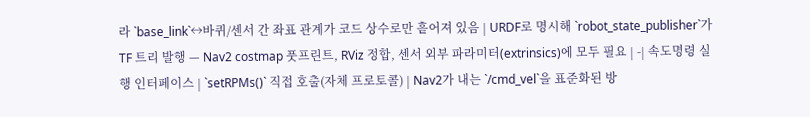라 `base_link`↔바퀴/센서 간 좌표 관계가 코드 상수로만 흩어져 있음 | URDF로 명시해 `robot_state_publisher`가 TF 트리 발행 — Nav2 costmap 풋프린트, RViz 정합, 센서 외부 파라미터(extrinsics)에 모두 필요 | -| 속도명령 실행 인터페이스 | `setRPMs()` 직접 호출(자체 프로토콜) | Nav2가 내는 `/cmd_vel`을 표준화된 방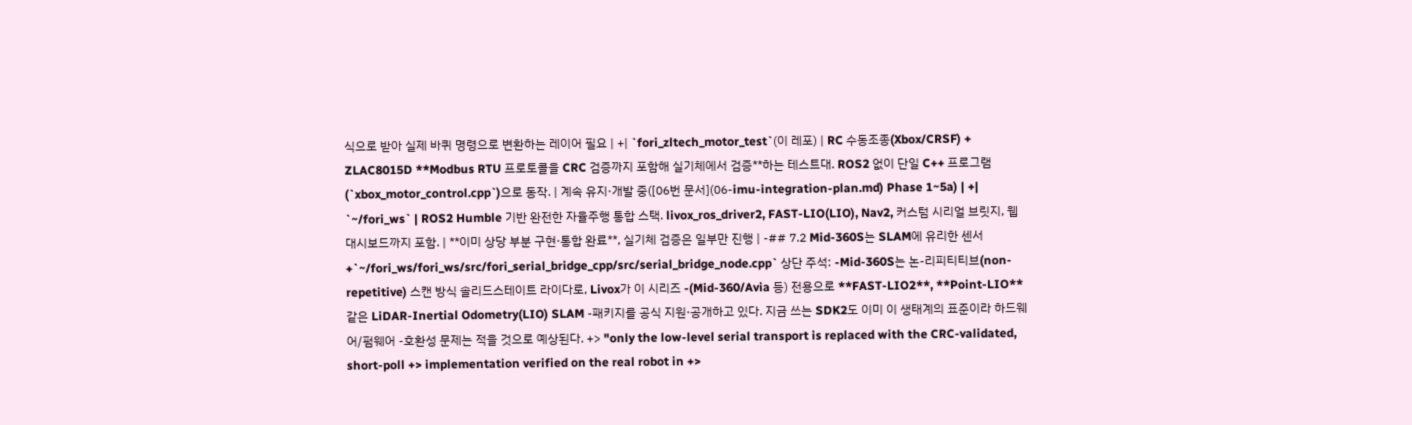식으로 받아 실제 바퀴 명령으로 변환하는 레이어 필요 | +| `fori_zltech_motor_test`(이 레포) | RC 수동조종(Xbox/CRSF) + ZLAC8015D **Modbus RTU 프로토콜을 CRC 검증까지 포함해 실기체에서 검증**하는 테스트대. ROS2 없이 단일 C++ 프로그램(`xbox_motor_control.cpp`)으로 동작. | 계속 유지·개발 중([06번 문서](06-imu-integration-plan.md) Phase 1~5a) | +| `~/fori_ws` | ROS2 Humble 기반 완전한 자율주행 통합 스택. livox_ros_driver2, FAST-LIO(LIO), Nav2, 커스텀 시리얼 브릿지, 웹 대시보드까지 포함. | **이미 상당 부분 구현·통합 완료**, 실기체 검증은 일부만 진행 | -## 7.2 Mid-360S는 SLAM에 유리한 센서 +`~/fori_ws/fori_ws/src/fori_serial_bridge_cpp/src/serial_bridge_node.cpp` 상단 주석: -Mid-360S는 논-리피티티브(non-repetitive) 스캔 방식 솔리드스테이트 라이다로, Livox가 이 시리즈 -(Mid-360/Avia 등) 전용으로 **FAST-LIO2**, **Point-LIO** 같은 LiDAR-Inertial Odometry(LIO) SLAM -패키지를 공식 지원·공개하고 있다. 지금 쓰는 SDK2도 이미 이 생태계의 표준이라 하드웨어/펌웨어 -호환성 문제는 적을 것으로 예상된다. +> "only the low-level serial transport is replaced with the CRC-validated, short-poll +> implementation verified on the real robot in +>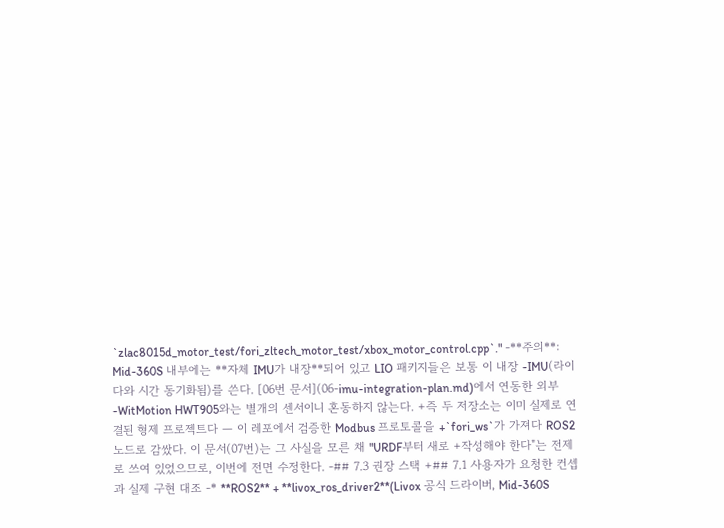`zlac8015d_motor_test/fori_zltech_motor_test/xbox_motor_control.cpp`." -**주의**: Mid-360S 내부에는 **자체 IMU가 내장**되어 있고 LIO 패키지들은 보통 이 내장 -IMU(라이다와 시간 동기화됨)를 쓴다. [06번 문서](06-imu-integration-plan.md)에서 연동한 외부 -WitMotion HWT905와는 별개의 센서이니 혼동하지 않는다. +즉 두 저장소는 이미 실제로 연결된 형제 프로젝트다 — 이 레포에서 검증한 Modbus 프로토콜을 +`fori_ws`가 가져다 ROS2 노드로 감쌌다. 이 문서(07번)는 그 사실을 모른 채 "URDF부터 새로 +작성해야 한다"는 전제로 쓰여 있었으므로, 이번에 전면 수정한다. -## 7.3 권장 스택 +## 7.1 사용자가 요청한 컨셉과 실제 구현 대조 -* **ROS2** + **livox_ros_driver2**(Livox 공식 드라이버, Mid-360S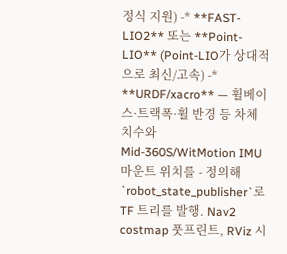정식 지원) -* **FAST-LIO2** 또는 **Point-LIO** (Point-LIO가 상대적으로 최신/고속) -* **URDF/xacro** — 휠베이스·트랙폭·휠 반경 등 차체 치수와 Mid-360S/WitMotion IMU 마운트 위치를 - 정의해 `robot_state_publisher`로 TF 트리를 발행. Nav2 costmap 풋프린트, RViz 시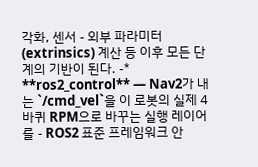각화, 센서 - 외부 파라미터(extrinsics) 계산 등 이후 모든 단계의 기반이 된다. -* **ros2_control** — Nav2가 내는 `/cmd_vel`을 이 로봇의 실제 4바퀴 RPM으로 바꾸는 실행 레이어를 - ROS2 표준 프레임워크 안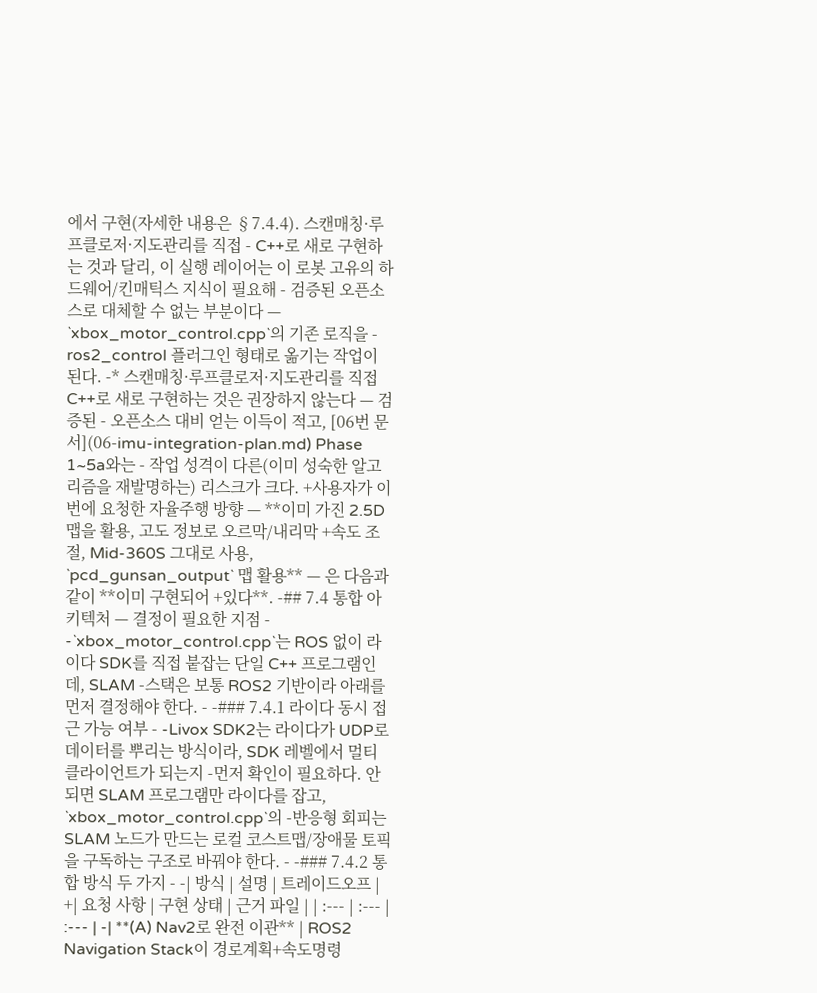에서 구현(자세한 내용은 §7.4.4). 스캔매칭·루프클로저·지도관리를 직접 - C++로 새로 구현하는 것과 달리, 이 실행 레이어는 이 로봇 고유의 하드웨어/킨매틱스 지식이 필요해 - 검증된 오픈소스로 대체할 수 없는 부분이다 — `xbox_motor_control.cpp`의 기존 로직을 - ros2_control 플러그인 형태로 옮기는 작업이 된다. -* 스캔매칭·루프클로저·지도관리를 직접 C++로 새로 구현하는 것은 권장하지 않는다 — 검증된 - 오픈소스 대비 얻는 이득이 적고, [06번 문서](06-imu-integration-plan.md) Phase 1~5a와는 - 작업 성격이 다른(이미 성숙한 알고리즘을 재발명하는) 리스크가 크다. +사용자가 이번에 요청한 자율주행 방향 — **이미 가진 2.5D 맵을 활용, 고도 정보로 오르막/내리막 +속도 조절, Mid-360S 그대로 사용, `pcd_gunsan_output` 맵 활용** — 은 다음과 같이 **이미 구현되어 +있다**. -## 7.4 통합 아키텍처 — 결정이 필요한 지점 - -`xbox_motor_control.cpp`는 ROS 없이 라이다 SDK를 직접 붙잡는 단일 C++ 프로그램인데, SLAM -스택은 보통 ROS2 기반이라 아래를 먼저 결정해야 한다. - -### 7.4.1 라이다 동시 접근 가능 여부 - -Livox SDK2는 라이다가 UDP로 데이터를 뿌리는 방식이라, SDK 레벨에서 멀티 클라이언트가 되는지 -먼저 확인이 필요하다. 안 되면 SLAM 프로그램만 라이다를 잡고, `xbox_motor_control.cpp`의 -반응형 회피는 SLAM 노드가 만드는 로컬 코스트맵/장애물 토픽을 구독하는 구조로 바꿔야 한다. - -### 7.4.2 통합 방식 두 가지 - -| 방식 | 설명 | 트레이드오프 | +| 요청 사항 | 구현 상태 | 근거 파일 | | :--- | :--- | :--- | -| **(A) Nav2로 완전 이관** | ROS2 Navigation Stack이 경로계획+속도명령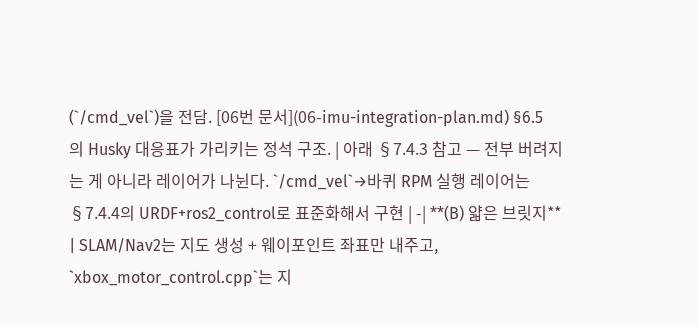(`/cmd_vel`)을 전담. [06번 문서](06-imu-integration-plan.md) §6.5의 Husky 대응표가 가리키는 정석 구조. | 아래 §7.4.3 참고 — 전부 버려지는 게 아니라 레이어가 나뉜다. `/cmd_vel`→바퀴 RPM 실행 레이어는 §7.4.4의 URDF+ros2_control로 표준화해서 구현 | -| **(B) 얇은 브릿지** | SLAM/Nav2는 지도 생성 + 웨이포인트 좌표만 내주고, `xbox_motor_control.cpp`는 지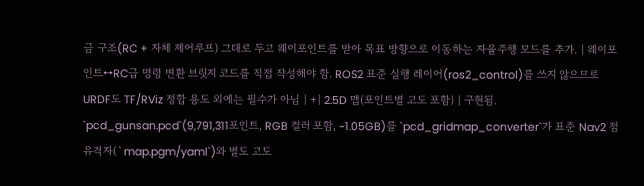금 구조(RC + 자체 제어루프) 그대로 두고 웨이포인트를 받아 목표 방향으로 이동하는 자율주행 모드를 추가. | 웨이포인트↔RC급 명령 변환 브릿지 코드를 직접 작성해야 함. ROS2 표준 실행 레이어(ros2_control)를 쓰지 않으므로 URDF도 TF/RViz 정합 용도 외에는 필수가 아님 | +| 2.5D 맵(포인트별 고도 포함) | 구현됨. `pcd_gunsan.pcd`(9,791,311포인트, RGB 컬러 포함, ~1.05GB)를 `pcd_gridmap_converter`가 표준 Nav2 점유격자(`map.pgm/yaml`)와 별도 고도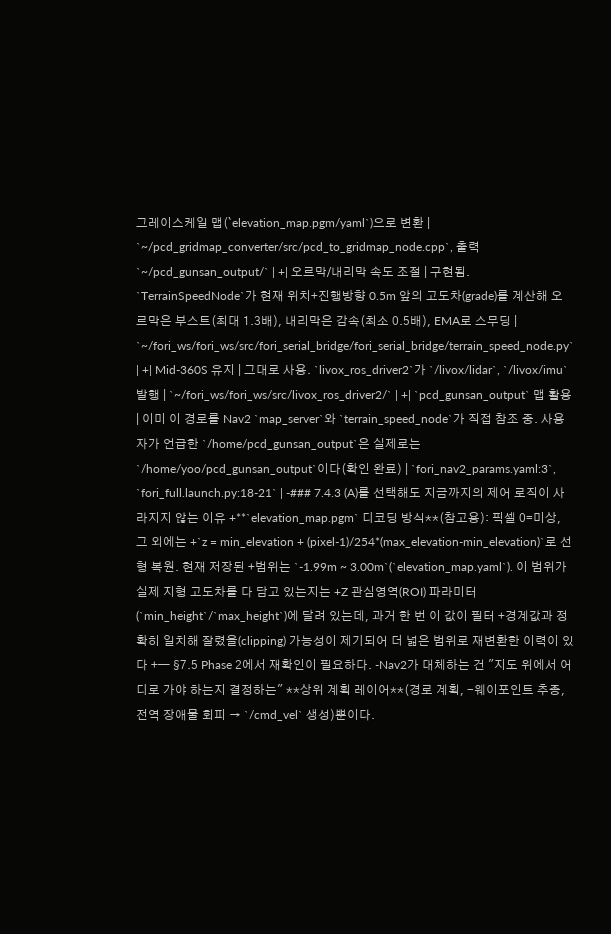그레이스케일 맵(`elevation_map.pgm/yaml`)으로 변환 | `~/pcd_gridmap_converter/src/pcd_to_gridmap_node.cpp`, 출력 `~/pcd_gunsan_output/` | +| 오르막/내리막 속도 조절 | 구현됨. `TerrainSpeedNode`가 현재 위치+진행방향 0.5m 앞의 고도차(grade)를 계산해 오르막은 부스트(최대 1.3배), 내리막은 감속(최소 0.5배), EMA로 스무딩 | `~/fori_ws/fori_ws/src/fori_serial_bridge/fori_serial_bridge/terrain_speed_node.py` | +| Mid-360S 유지 | 그대로 사용. `livox_ros_driver2`가 `/livox/lidar`, `/livox/imu` 발행 | `~/fori_ws/fori_ws/src/livox_ros_driver2/` | +| `pcd_gunsan_output` 맵 활용 | 이미 이 경로를 Nav2 `map_server`와 `terrain_speed_node`가 직접 참조 중. 사용자가 언급한 `/home/pcd_gunsan_output`은 실제로는 `/home/yoo/pcd_gunsan_output`이다(확인 완료) | `fori_nav2_params.yaml:3`, `fori_full.launch.py:18-21` | -### 7.4.3 (A)를 선택해도 지금까지의 제어 로직이 사라지지 않는 이유 +**`elevation_map.pgm` 디코딩 방식**(참고용): 픽셀 0=미상, 그 외에는 +`z = min_elevation + (pixel-1)/254*(max_elevation-min_elevation)`로 선형 복원. 현재 저장된 +범위는 `-1.99m ~ 3.00m`(`elevation_map.yaml`). 이 범위가 실제 지형 고도차를 다 담고 있는지는 +Z 관심영역(ROI) 파라미터(`min_height`/`max_height`)에 달려 있는데, 과거 한 번 이 값이 필터 +경계값과 정확히 일치해 잘렸을(clipping) 가능성이 제기되어 더 넓은 범위로 재변환한 이력이 있다 +— §7.5 Phase 2에서 재확인이 필요하다. -Nav2가 대체하는 건 "지도 위에서 어디로 가야 하는지 결정하는" **상위 계획 레이어**(경로 계획, -웨이포인트 추종, 전역 장애물 회피 → `/cmd_vel` 생성)뿐이다.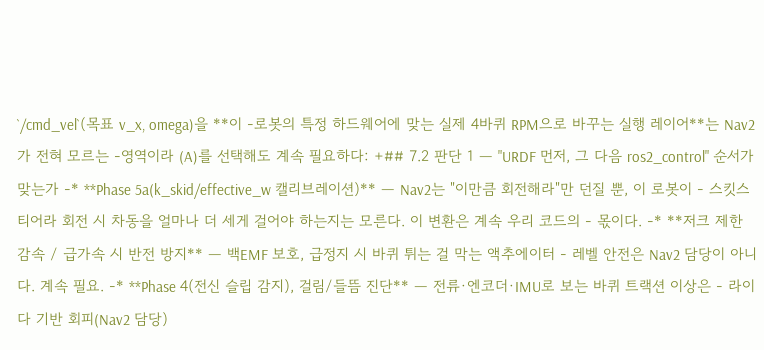`/cmd_vel`(목표 v_x, omega)을 **이 -로봇의 특정 하드웨어에 맞는 실제 4바퀴 RPM으로 바꾸는 실행 레이어**는 Nav2가 전혀 모르는 -영역이라 (A)를 선택해도 계속 필요하다: +## 7.2 판단 1 — "URDF 먼저, 그 다음 ros2_control" 순서가 맞는가 -* **Phase 5a(k_skid/effective_w 캘리브레이션)** — Nav2는 "이만큼 회전해라"만 던질 뿐, 이 로봇이 - 스킷스티어라 회전 시 차동을 얼마나 더 세게 걸어야 하는지는 모른다. 이 변환은 계속 우리 코드의 - 몫이다. -* **저크 제한 감속 / 급가속 시 반전 방지** — 백EMF 보호, 급정지 시 바퀴 튀는 걸 막는 액추에이터 - 레벨 안전은 Nav2 담당이 아니다. 계속 필요. -* **Phase 4(전신 슬립 감지), 걸림/들뜸 진단** — 전류·엔코더·IMU로 보는 바퀴 트랙션 이상은 - 라이다 기반 회피(Nav2 담당)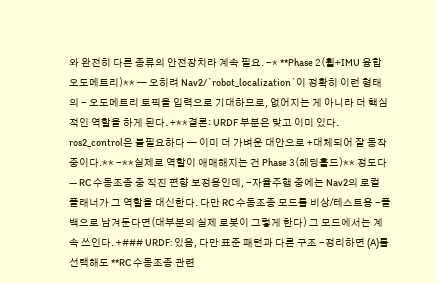와 완전히 다른 종류의 안전장치라 계속 필요. -* **Phase 2(휠+IMU 융합 오도메트리)** — 오히려 Nav2/`robot_localization`이 정확히 이런 형태의 - 오도메트리 토픽을 입력으로 기대하므로, 없어지는 게 아니라 더 핵심적인 역할을 하게 된다. +**결론: URDF 부분은 맞고 이미 있다. ros2_control은 불필요하다 — 이미 더 가벼운 대안으로 +대체되어 잘 동작 중이다.** -**실제로 역할이 애매해지는 건 Phase 3(헤딩홀드)** 정도다 — RC 수동조종 중 직진 편향 보정용인데, -자율주행 중에는 Nav2의 로컬 플래너가 그 역할을 대신한다. 다만 RC 수동조종 모드를 비상/테스트용 -폴백으로 남겨둔다면(대부분의 실제 로봇이 그렇게 한다) 그 모드에서는 계속 쓰인다. +### URDF: 있음, 다만 표준 패턴과 다른 구조 -정리하면 (A)를 선택해도 **RC 수동조종 관련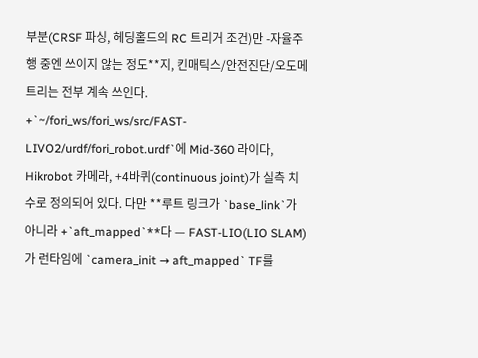부분(CRSF 파싱, 헤딩홀드의 RC 트리거 조건)만 -자율주행 중엔 쓰이지 않는 정도**지, 킨매틱스/안전진단/오도메트리는 전부 계속 쓰인다. +`~/fori_ws/fori_ws/src/FAST-LIVO2/urdf/fori_robot.urdf`에 Mid-360 라이다, Hikrobot 카메라, +4바퀴(continuous joint)가 실측 치수로 정의되어 있다. 다만 **루트 링크가 `base_link`가 아니라 +`aft_mapped`**다 — FAST-LIO(LIO SLAM)가 런타임에 `camera_init → aft_mapped` TF를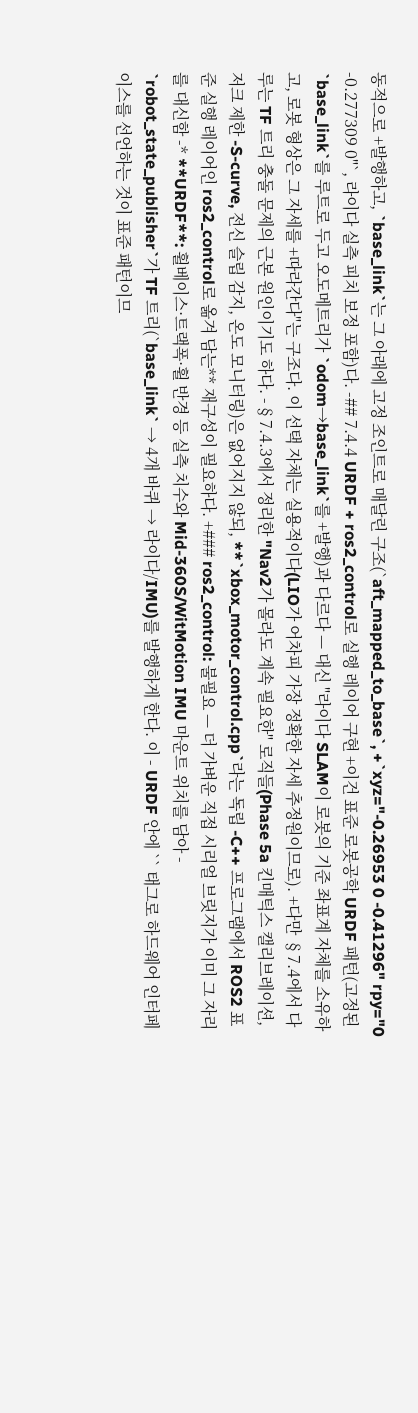동적으로 +발행하고, `base_link`는 그 아래에 고정 조인트로 매달린 구조(`aft_mapped_to_base`, +`xyz="-0.26953 0 -0.41296" rpy="0 -0.277309 0"`, 라이다 실측 피치 보정 포함)다. -## 7.4.4 URDF + ros2_control로 실행 레이어 구현 +이건 표준 로봇공학 URDF 패턴(고정된 `base_link`를 루트로 두고 오도메트리가 `odom→base_link`를 +발행)과 다르다 — 대신 "라이다 SLAM이 로봇의 기준 좌표계 자체를 소유하고, 로봇 형상은 그 자세를 +따라간다"는 구조다. 이 선택 자체는 실용적이다(LIO가 어차피 가장 정확한 자세 추정원이므로). +다만 §7.4에서 다루는 TF 트리 충돌 문제의 근본 원인이기도 하다. -§7.4.3에서 정리한 "Nav2가 몰라도 계속 필요한" 로직들(Phase 5a 킨매틱스 캘리브레이션, 저크 제한 -S-curve, 전신 슬립 감지, 온도 모니터링)은 없어지지 않되, **`xbox_motor_control.cpp`라는 독립 -C++ 프로그램에서 ROS2 표준 실행 레이어인 ros2_control로 옮겨 담는** 재구성이 필요하다. +### ros2_control: 불필요 — 더 가벼운 직접 시리얼 브릿지가 이미 그 자리를 대신함 -* **URDF**: 휠베이스·트랙폭·휠 반경 등 실측 치수와 Mid-360S/WitMotion IMU 마운트 위치를 담아 - `robot_state_publisher`가 TF 트리(`base_link` → 4개 바퀴 → 라이다/IMU)를 발행하게 한다. 이 - URDF 안에 `` 태그로 하드웨어 인터페이스를 선언하는 것이 표준 패턴이므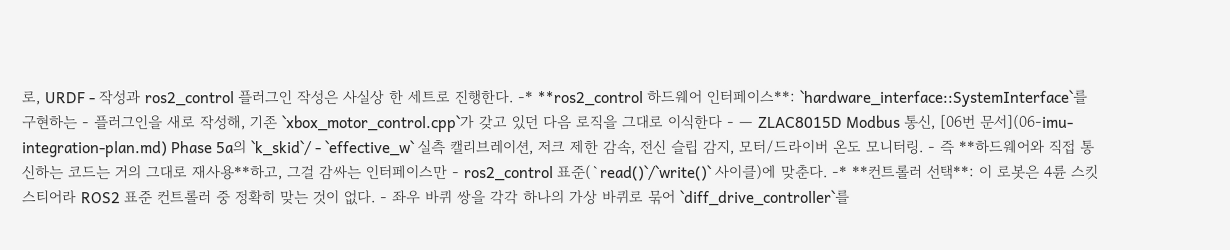로, URDF - 작성과 ros2_control 플러그인 작성은 사실상 한 세트로 진행한다. -* **ros2_control 하드웨어 인터페이스**: `hardware_interface::SystemInterface`를 구현하는 - 플러그인을 새로 작성해, 기존 `xbox_motor_control.cpp`가 갖고 있던 다음 로직을 그대로 이식한다 - — ZLAC8015D Modbus 통신, [06번 문서](06-imu-integration-plan.md) Phase 5a의 `k_skid`/ - `effective_w` 실측 캘리브레이션, 저크 제한 감속, 전신 슬립 감지, 모터/드라이버 온도 모니터링. - 즉 **하드웨어와 직접 통신하는 코드는 거의 그대로 재사용**하고, 그걸 감싸는 인터페이스만 - ros2_control 표준(`read()`/`write()` 사이클)에 맞춘다. -* **컨트롤러 선택**: 이 로봇은 4륜 스킷스티어라 ROS2 표준 컨트롤러 중 정확히 맞는 것이 없다. - 좌우 바퀴 쌍을 각각 하나의 가상 바퀴로 묶어 `diff_drive_controller`를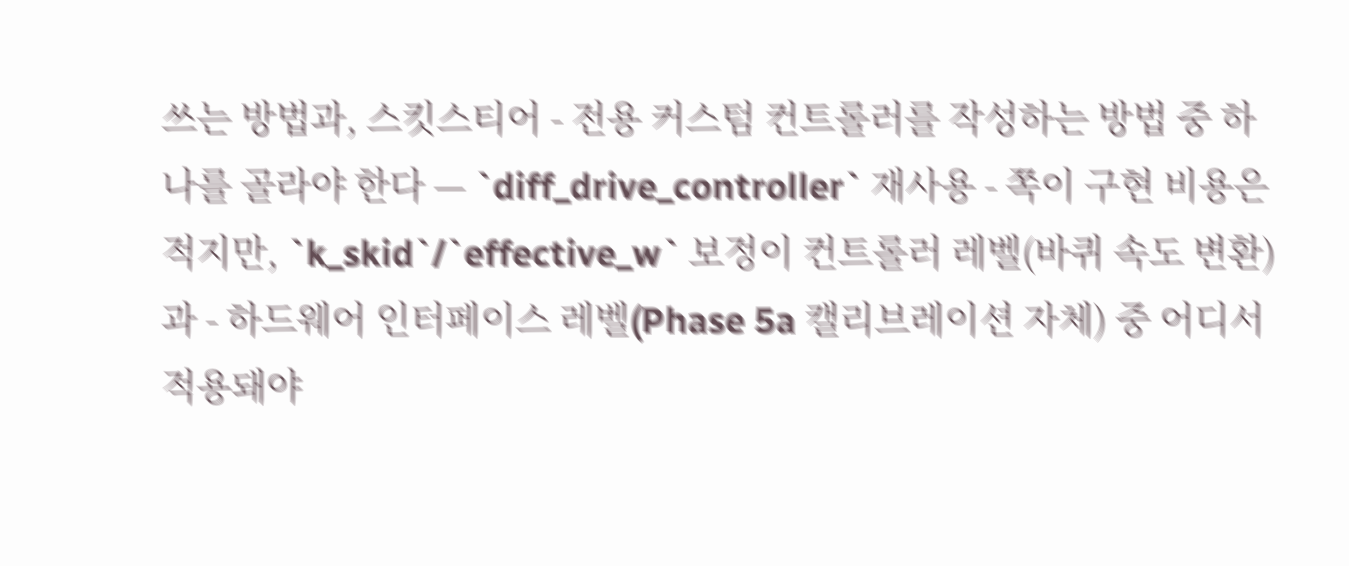쓰는 방법과, 스킷스티어 - 전용 커스텀 컨트롤러를 작성하는 방법 중 하나를 골라야 한다 — `diff_drive_controller` 재사용 - 쪽이 구현 비용은 적지만, `k_skid`/`effective_w` 보정이 컨트롤러 레벨(바퀴 속도 변환)과 - 하드웨어 인터페이스 레벨(Phase 5a 캘리브레이션 자체) 중 어디서 적용돼야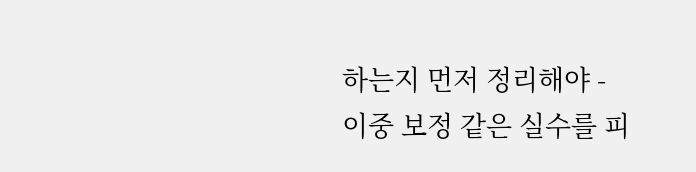하는지 먼저 정리해야 - 이중 보정 같은 실수를 피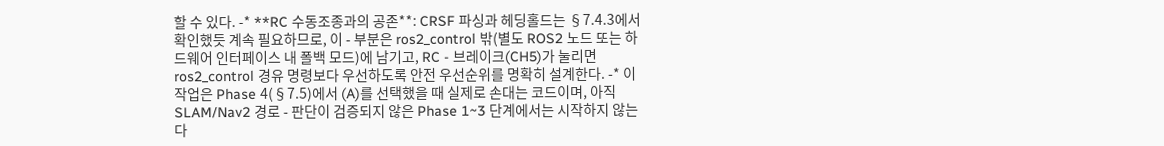할 수 있다. -* **RC 수동조종과의 공존**: CRSF 파싱과 헤딩홀드는 §7.4.3에서 확인했듯 계속 필요하므로, 이 - 부분은 ros2_control 밖(별도 ROS2 노드 또는 하드웨어 인터페이스 내 폴백 모드)에 남기고, RC - 브레이크(CH5)가 눌리면 ros2_control 경유 명령보다 우선하도록 안전 우선순위를 명확히 설계한다. -* 이 작업은 Phase 4(§7.5)에서 (A)를 선택했을 때 실제로 손대는 코드이며, 아직 SLAM/Nav2 경로 - 판단이 검증되지 않은 Phase 1~3 단계에서는 시작하지 않는다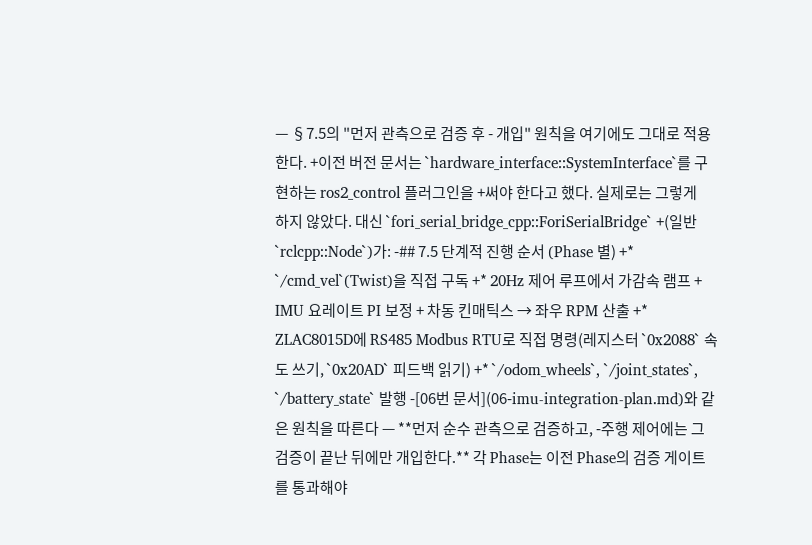— §7.5의 "먼저 관측으로 검증 후 - 개입" 원칙을 여기에도 그대로 적용한다. +이전 버전 문서는 `hardware_interface::SystemInterface`를 구현하는 ros2_control 플러그인을 +써야 한다고 했다. 실제로는 그렇게 하지 않았다. 대신 `fori_serial_bridge_cpp::ForiSerialBridge` +(일반 `rclcpp::Node`)가: -## 7.5 단계적 진행 순서 (Phase 별) +* `/cmd_vel`(Twist)을 직접 구독 +* 20Hz 제어 루프에서 가감속 램프 + IMU 요레이트 PI 보정 + 차동 킨매틱스 → 좌우 RPM 산출 +* ZLAC8015D에 RS485 Modbus RTU로 직접 명령(레지스터 `0x2088` 속도 쓰기, `0x20AD` 피드백 읽기) +* `/odom_wheels`, `/joint_states`, `/battery_state` 발행 -[06번 문서](06-imu-integration-plan.md)와 같은 원칙을 따른다 — **먼저 순수 관측으로 검증하고, -주행 제어에는 그 검증이 끝난 뒤에만 개입한다.** 각 Phase는 이전 Phase의 검증 게이트를 통과해야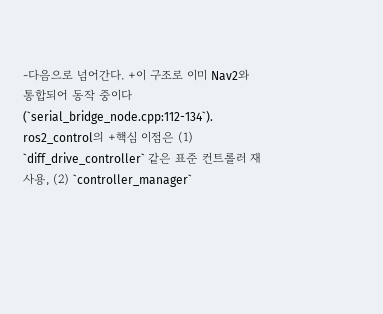-다음으로 넘어간다. +이 구조로 이미 Nav2와 통합되어 동작 중이다(`serial_bridge_node.cpp:112-134`). ros2_control의 +핵심 이점은 (1) `diff_drive_controller` 같은 표준 컨트롤러 재사용, (2) `controller_manager`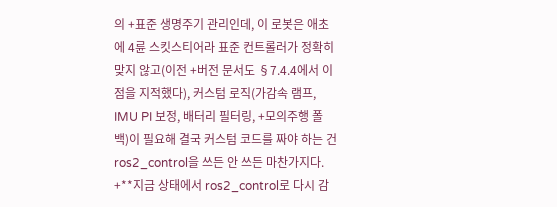의 +표준 생명주기 관리인데, 이 로봇은 애초에 4륜 스킷스티어라 표준 컨트롤러가 정확히 맞지 않고(이전 +버전 문서도 §7.4.4에서 이 점을 지적했다), 커스텀 로직(가감속 램프, IMU PI 보정, 배터리 필터링, +모의주행 폴백)이 필요해 결국 커스텀 코드를 짜야 하는 건 ros2_control을 쓰든 안 쓰든 마찬가지다. +**지금 상태에서 ros2_control로 다시 감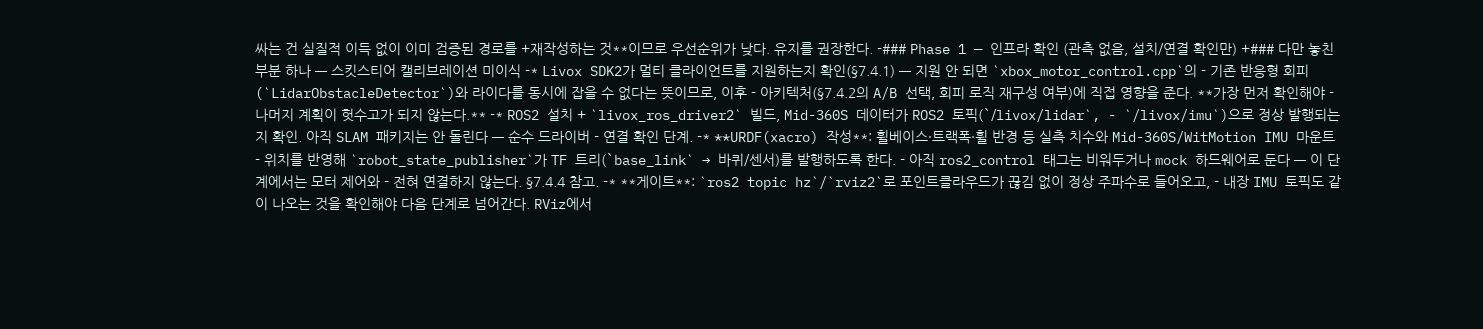싸는 건 실질적 이득 없이 이미 검증된 경로를 +재작성하는 것**이므로 우선순위가 낮다. 유지를 권장한다. -### Phase 1 — 인프라 확인 (관측 없음, 설치/연결 확인만) +### 다만 놓친 부분 하나 — 스킷스티어 캘리브레이션 미이식 -* Livox SDK2가 멀티 클라이언트를 지원하는지 확인(§7.4.1) — 지원 안 되면 `xbox_motor_control.cpp`의 - 기존 반응형 회피(`LidarObstacleDetector`)와 라이다를 동시에 잡을 수 없다는 뜻이므로, 이후 - 아키텍처(§7.4.2의 A/B 선택, 회피 로직 재구성 여부)에 직접 영향을 준다. **가장 먼저 확인해야 - 나머지 계획이 헛수고가 되지 않는다.** -* ROS2 설치 + `livox_ros_driver2` 빌드, Mid-360S 데이터가 ROS2 토픽(`/livox/lidar`, - `/livox/imu`)으로 정상 발행되는지 확인. 아직 SLAM 패키지는 안 돌린다 — 순수 드라이버 - 연결 확인 단계. -* **URDF(xacro) 작성**: 휠베이스·트랙폭·휠 반경 등 실측 치수와 Mid-360S/WitMotion IMU 마운트 - 위치를 반영해 `robot_state_publisher`가 TF 트리(`base_link` → 바퀴/센서)를 발행하도록 한다. - 아직 ros2_control 태그는 비워두거나 mock 하드웨어로 둔다 — 이 단계에서는 모터 제어와 - 전혀 연결하지 않는다. §7.4.4 참고. -* **게이트**: `ros2 topic hz`/`rviz2`로 포인트클라우드가 끊김 없이 정상 주파수로 들어오고, - 내장 IMU 토픽도 같이 나오는 것을 확인해야 다음 단계로 넘어간다. RViz에서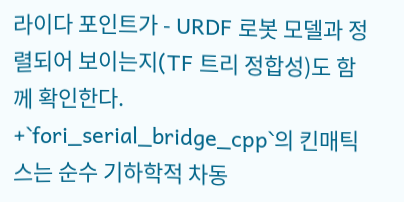라이다 포인트가 - URDF 로봇 모델과 정렬되어 보이는지(TF 트리 정합성)도 함께 확인한다. +`fori_serial_bridge_cpp`의 킨매틱스는 순수 기하학적 차동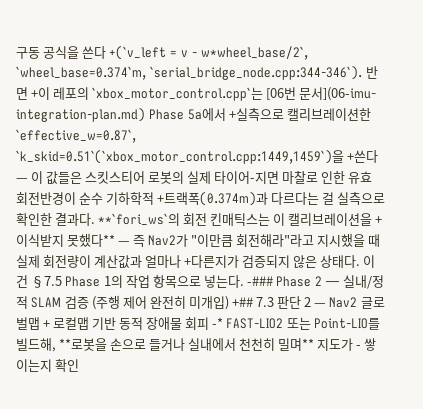구동 공식을 쓴다 +(`v_left = v - w*wheel_base/2`, `wheel_base=0.374`m, `serial_bridge_node.cpp:344-346`). 반면 +이 레포의 `xbox_motor_control.cpp`는 [06번 문서](06-imu-integration-plan.md) Phase 5a에서 +실측으로 캘리브레이션한 `effective_w=0.87`, `k_skid=0.51`(`xbox_motor_control.cpp:1449,1459`)을 +쓴다 — 이 값들은 스킷스티어 로봇의 실제 타이어-지면 마찰로 인한 유효 회전반경이 순수 기하학적 +트랙폭(0.374m)과 다르다는 걸 실측으로 확인한 결과다. **`fori_ws`의 회전 킨매틱스는 이 캘리브레이션을 +이식받지 못했다** — 즉 Nav2가 "이만큼 회전해라"라고 지시했을 때 실제 회전량이 계산값과 얼마나 +다른지가 검증되지 않은 상태다. 이건 §7.5 Phase 1의 작업 항목으로 넣는다. -### Phase 2 — 실내/정적 SLAM 검증 (주행 제어 완전히 미개입) +## 7.3 판단 2 — Nav2 글로벌맵 + 로컬맵 기반 동적 장애물 회피 -* FAST-LIO2 또는 Point-LIO를 빌드해, **로봇을 손으로 들거나 실내에서 천천히 밀며** 지도가 - 쌓이는지 확인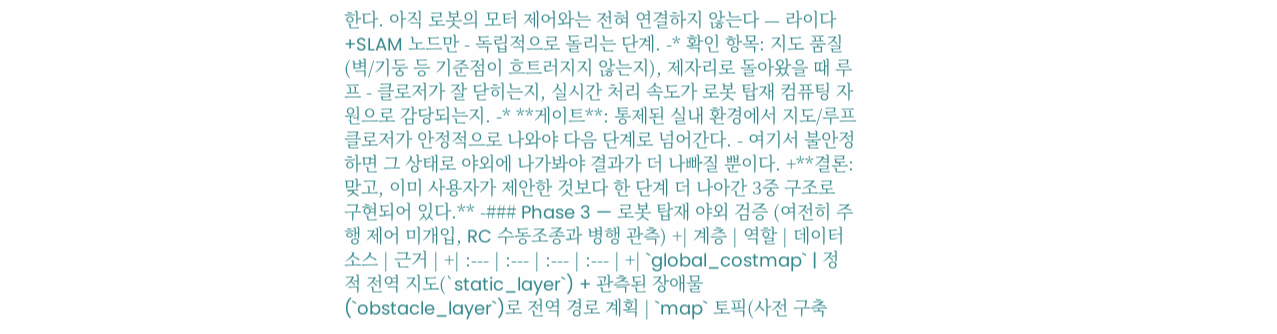한다. 아직 로봇의 모터 제어와는 전혀 연결하지 않는다 — 라이다+SLAM 노드만 - 독립적으로 돌리는 단계. -* 확인 항목: 지도 품질(벽/기둥 등 기준점이 흐트러지지 않는지), 제자리로 돌아왔을 때 루프 - 클로저가 잘 닫히는지, 실시간 처리 속도가 로봇 탑재 컴퓨팅 자원으로 감당되는지. -* **게이트**: 통제된 실내 환경에서 지도/루프클로저가 안정적으로 나와야 다음 단계로 넘어간다. - 여기서 불안정하면 그 상태로 야외에 나가봐야 결과가 더 나빠질 뿐이다. +**결론: 맞고, 이미 사용자가 제안한 것보다 한 단계 더 나아간 3중 구조로 구현되어 있다.** -### Phase 3 — 로봇 탑재 야외 검증 (여전히 주행 제어 미개입, RC 수동조종과 병행 관측) +| 계층 | 역할 | 데이터 소스 | 근거 | +| :--- | :--- | :--- | :--- | +| `global_costmap` | 정적 전역 지도(`static_layer`) + 관측된 장애물(`obstacle_layer`)로 전역 경로 계획 | `map` 토픽(사전 구축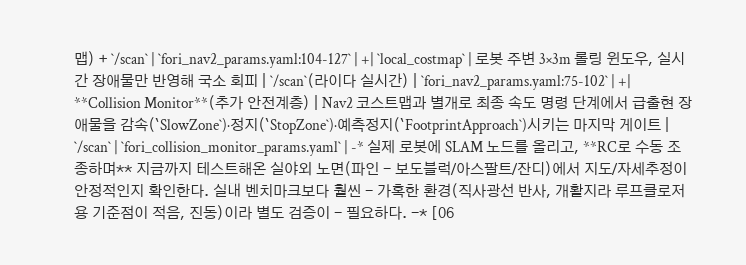맵) + `/scan` | `fori_nav2_params.yaml:104-127` | +| `local_costmap` | 로봇 주변 3×3m 롤링 윈도우, 실시간 장애물만 반영해 국소 회피 | `/scan`(라이다 실시간) | `fori_nav2_params.yaml:75-102` | +| **Collision Monitor**(추가 안전계층) | Nav2 코스트맵과 별개로 최종 속도 명령 단계에서 급출현 장애물을 감속(`SlowZone`)·정지(`StopZone`)·예측정지(`FootprintApproach`)시키는 마지막 게이트 | `/scan` | `fori_collision_monitor_params.yaml` | -* 실제 로봇에 SLAM 노드를 올리고, **RC로 수동 조종하며** 지금까지 테스트해온 실야외 노면(파인 - 보도블럭/아스팔트/잔디)에서 지도/자세추정이 안정적인지 확인한다. 실내 벤치마크보다 훨씬 - 가혹한 환경(직사광선 반사, 개활지라 루프클로저용 기준점이 적음, 진동)이라 별도 검증이 - 필요하다. -* [06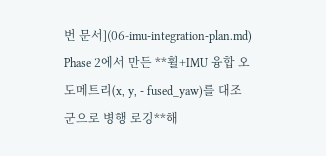번 문서](06-imu-integration-plan.md) Phase 2에서 만든 **휠+IMU 융합 오도메트리(x, y, - fused_yaw)를 대조군으로 병행 로깅**해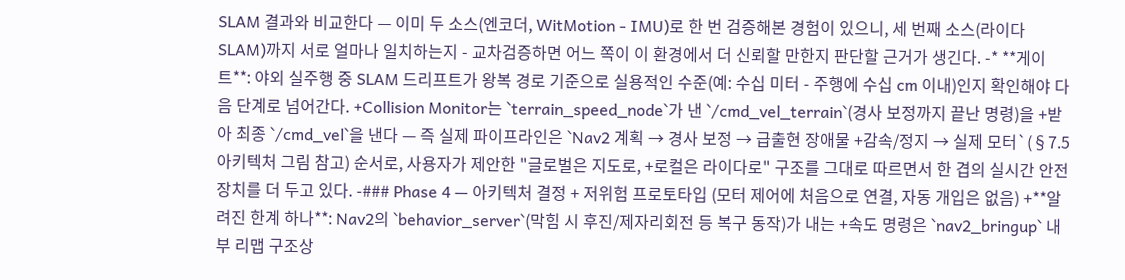SLAM 결과와 비교한다 — 이미 두 소스(엔코더, WitMotion - IMU)로 한 번 검증해본 경험이 있으니, 세 번째 소스(라이다 SLAM)까지 서로 얼마나 일치하는지 - 교차검증하면 어느 쪽이 이 환경에서 더 신뢰할 만한지 판단할 근거가 생긴다. -* **게이트**: 야외 실주행 중 SLAM 드리프트가 왕복 경로 기준으로 실용적인 수준(예: 수십 미터 - 주행에 수십 cm 이내)인지 확인해야 다음 단계로 넘어간다. +Collision Monitor는 `terrain_speed_node`가 낸 `/cmd_vel_terrain`(경사 보정까지 끝난 명령)을 +받아 최종 `/cmd_vel`을 낸다 — 즉 실제 파이프라인은 `Nav2 계획 → 경사 보정 → 급출현 장애물 +감속/정지 → 실제 모터`(§7.5 아키텍처 그림 참고) 순서로, 사용자가 제안한 "글로벌은 지도로, +로컬은 라이다로" 구조를 그대로 따르면서 한 겹의 실시간 안전장치를 더 두고 있다. -### Phase 4 — 아키텍처 결정 + 저위험 프로토타입 (모터 제어에 처음으로 연결, 자동 개입은 없음) +**알려진 한계 하나**: Nav2의 `behavior_server`(막힘 시 후진/제자리회전 등 복구 동작)가 내는 +속도 명령은 `nav2_bringup` 내부 리맵 구조상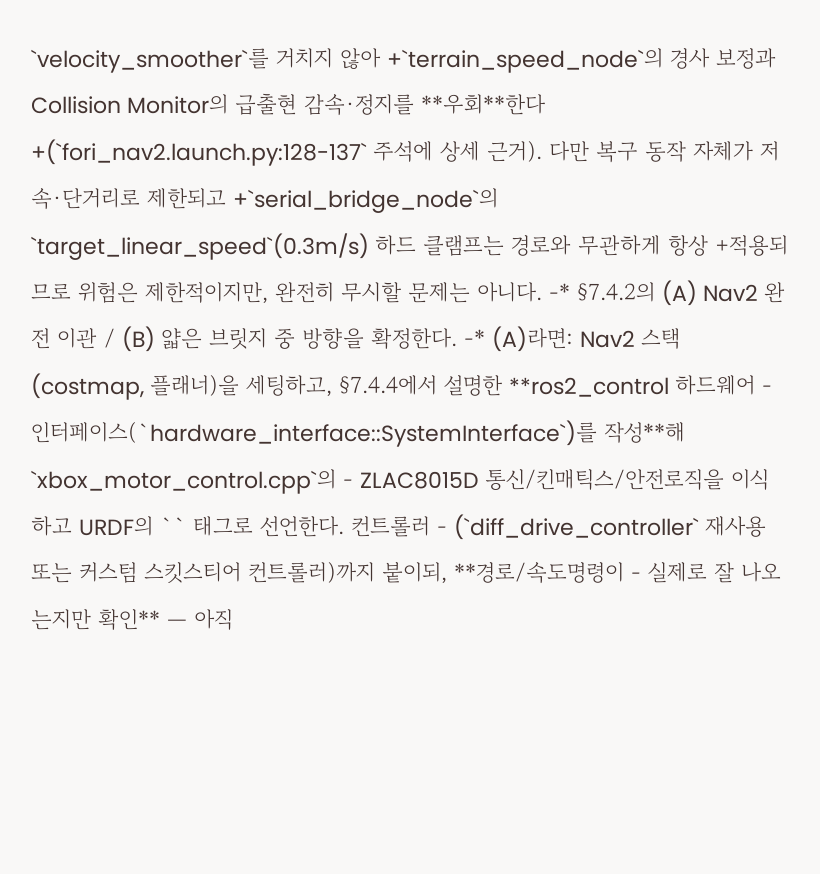`velocity_smoother`를 거치지 않아 +`terrain_speed_node`의 경사 보정과 Collision Monitor의 급출현 감속·정지를 **우회**한다 +(`fori_nav2.launch.py:128-137` 주석에 상세 근거). 다만 복구 동작 자체가 저속·단거리로 제한되고 +`serial_bridge_node`의 `target_linear_speed`(0.3m/s) 하드 클램프는 경로와 무관하게 항상 +적용되므로 위험은 제한적이지만, 완전히 무시할 문제는 아니다. -* §7.4.2의 (A) Nav2 완전 이관 / (B) 얇은 브릿지 중 방향을 확정한다. -* (A)라면: Nav2 스택(costmap, 플래너)을 세팅하고, §7.4.4에서 설명한 **ros2_control 하드웨어 - 인터페이스(`hardware_interface::SystemInterface`)를 작성**해 `xbox_motor_control.cpp`의 - ZLAC8015D 통신/킨매틱스/안전로직을 이식하고 URDF의 `` 태그로 선언한다. 컨트롤러 - (`diff_drive_controller` 재사용 또는 커스텀 스킷스티어 컨트롤러)까지 붙이되, **경로/속도명령이 - 실제로 잘 나오는지만 확인** — 아직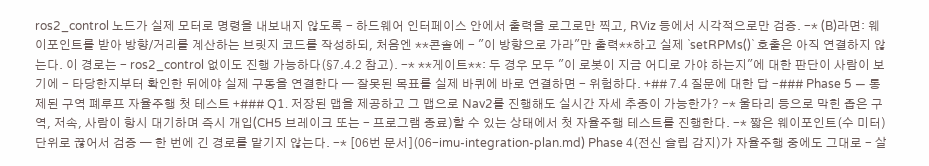ros2_control 노드가 실제 모터로 명령을 내보내지 않도록 - 하드웨어 인터페이스 안에서 출력을 로그로만 찍고, RViz 등에서 시각적으로만 검증. -* (B)라면: 웨이포인트를 받아 방향/거리를 계산하는 브릿지 코드를 작성하되, 처음엔 **콘솔에 - "이 방향으로 가라"만 출력**하고 실제 `setRPMs()` 호출은 아직 연결하지 않는다. 이 경로는 - ros2_control 없이도 진행 가능하다(§7.4.2 참고). -* **게이트**: 두 경우 모두 "이 로봇이 지금 어디로 가야 하는지"에 대한 판단이 사람이 보기에 - 타당한지부터 확인한 뒤에야 실제 구동을 연결한다 — 잘못된 목표를 실제 바퀴에 바로 연결하면 - 위험하다. +## 7.4 질문에 대한 답 -### Phase 5 — 통제된 구역 폐루프 자율주행 첫 테스트 +### Q1. 저장된 맵을 제공하고 그 맵으로 Nav2를 진행해도 실시간 자세 추종이 가능한가? -* 울타리 등으로 막힌 좁은 구역, 저속, 사람이 항시 대기하며 즉시 개입(CH5 브레이크 또는 - 프로그램 종료)할 수 있는 상태에서 첫 자율주행 테스트를 진행한다. -* 짧은 웨이포인트(수 미터) 단위로 끊어서 검증 — 한 번에 긴 경로를 맡기지 않는다. -* [06번 문서](06-imu-integration-plan.md) Phase 4(전신 슬립 감지)가 자율주행 중에도 그대로 - 살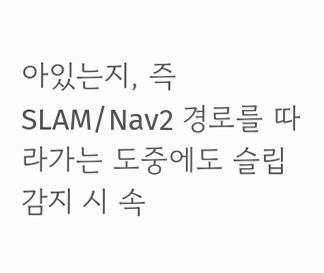아있는지, 즉 SLAM/Nav2 경로를 따라가는 도중에도 슬립 감지 시 속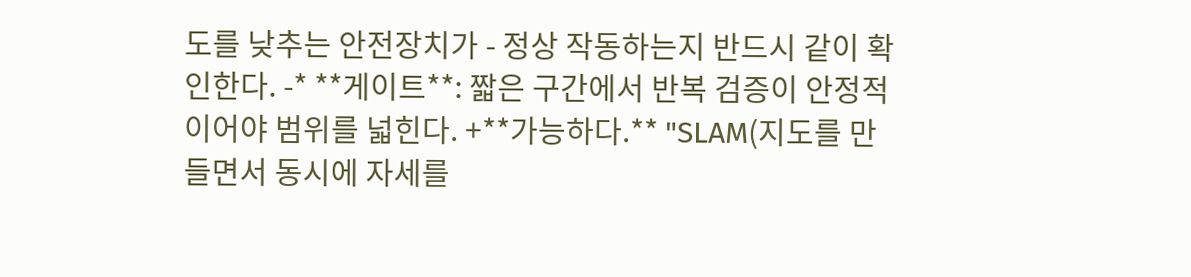도를 낮추는 안전장치가 - 정상 작동하는지 반드시 같이 확인한다. -* **게이트**: 짧은 구간에서 반복 검증이 안정적이어야 범위를 넓힌다. +**가능하다.** "SLAM(지도를 만들면서 동시에 자세를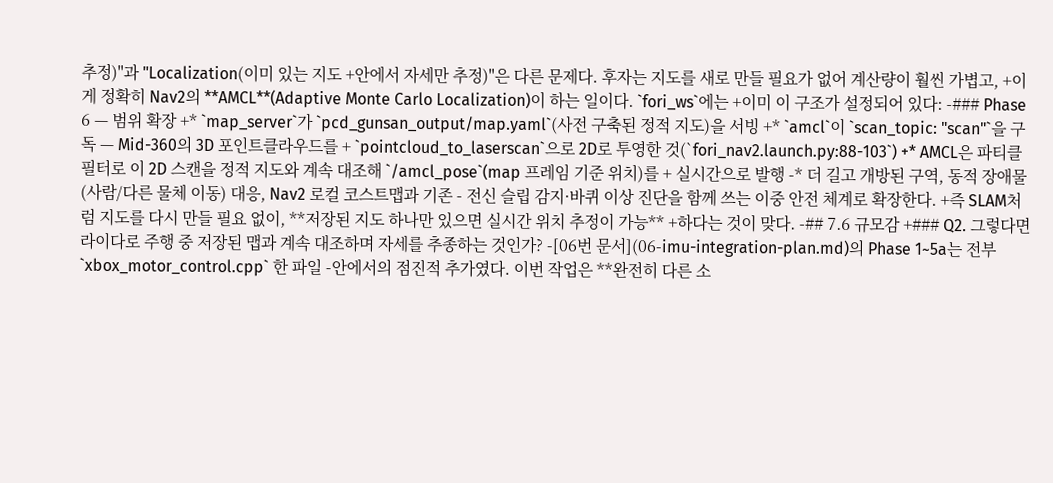추정)"과 "Localization(이미 있는 지도 +안에서 자세만 추정)"은 다른 문제다. 후자는 지도를 새로 만들 필요가 없어 계산량이 훨씬 가볍고, +이게 정확히 Nav2의 **AMCL**(Adaptive Monte Carlo Localization)이 하는 일이다. `fori_ws`에는 +이미 이 구조가 설정되어 있다: -### Phase 6 — 범위 확장 +* `map_server`가 `pcd_gunsan_output/map.yaml`(사전 구축된 정적 지도)을 서빙 +* `amcl`이 `scan_topic: "scan"`을 구독 — Mid-360의 3D 포인트클라우드를 + `pointcloud_to_laserscan`으로 2D로 투영한 것(`fori_nav2.launch.py:88-103`) +* AMCL은 파티클 필터로 이 2D 스캔을 정적 지도와 계속 대조해 `/amcl_pose`(map 프레임 기준 위치)를 + 실시간으로 발행 -* 더 길고 개방된 구역, 동적 장애물(사람/다른 물체 이동) 대응, Nav2 로컬 코스트맵과 기존 - 전신 슬립 감지·바퀴 이상 진단을 함께 쓰는 이중 안전 체계로 확장한다. +즉 SLAM처럼 지도를 다시 만들 필요 없이, **저장된 지도 하나만 있으면 실시간 위치 추정이 가능** +하다는 것이 맞다. -## 7.6 규모감 +### Q2. 그렇다면 라이다로 주행 중 저장된 맵과 계속 대조하며 자세를 추종하는 것인가? -[06번 문서](06-imu-integration-plan.md)의 Phase 1~5a는 전부 `xbox_motor_control.cpp` 한 파일 -안에서의 점진적 추가였다. 이번 작업은 **완전히 다른 소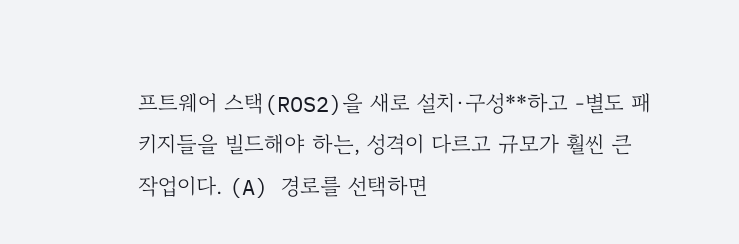프트웨어 스택(ROS2)을 새로 설치·구성**하고 -별도 패키지들을 빌드해야 하는, 성격이 다르고 규모가 훨씬 큰 작업이다. (A) 경로를 선택하면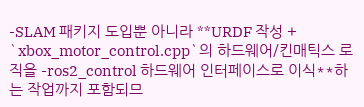-SLAM 패키지 도입뿐 아니라 **URDF 작성 + `xbox_motor_control.cpp`의 하드웨어/킨매틱스 로직을 -ros2_control 하드웨어 인터페이스로 이식**하는 작업까지 포함되므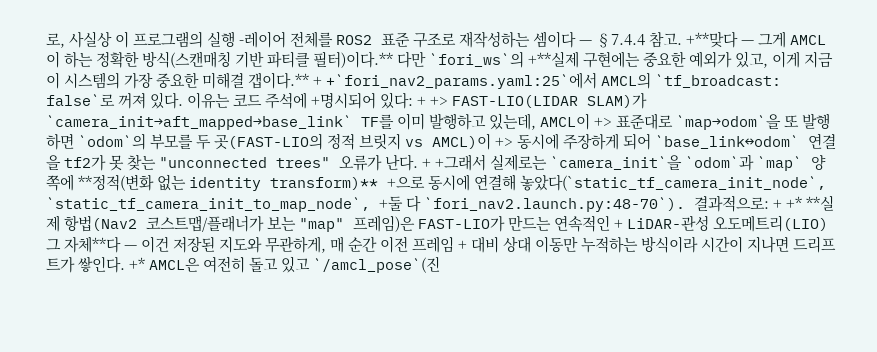로, 사실상 이 프로그램의 실행 -레이어 전체를 ROS2 표준 구조로 재작성하는 셈이다 — §7.4.4 참고. +**맞다 — 그게 AMCL이 하는 정확한 방식(스캔매칭 기반 파티클 필터)이다.** 다만 `fori_ws`의 +**실제 구현에는 중요한 예외가 있고, 이게 지금 이 시스템의 가장 중요한 미해결 갭이다.** + +`fori_nav2_params.yaml:25`에서 AMCL의 `tf_broadcast: false`로 꺼져 있다. 이유는 코드 주석에 +명시되어 있다: + +> FAST-LIO(LIDAR SLAM)가 `camera_init→aft_mapped→base_link` TF를 이미 발행하고 있는데, AMCL이 +> 표준대로 `map→odom`을 또 발행하면 `odom`의 부모를 두 곳(FAST-LIO의 정적 브릿지 vs AMCL)이 +> 동시에 주장하게 되어 `base_link↔odom` 연결을 tf2가 못 찾는 "unconnected trees" 오류가 난다. + +그래서 실제로는 `camera_init`을 `odom`과 `map` 양쪽에 **정적(변화 없는 identity transform)** +으로 동시에 연결해 놓았다(`static_tf_camera_init_node`, `static_tf_camera_init_to_map_node`, +둘 다 `fori_nav2.launch.py:48-70`). 결과적으로: + +* **실제 항법(Nav2 코스트맵/플래너가 보는 "map" 프레임)은 FAST-LIO가 만드는 연속적인 + LiDAR-관성 오도메트리(LIO) 그 자체**다 — 이건 저장된 지도와 무관하게, 매 순간 이전 프레임 + 대비 상대 이동만 누적하는 방식이라 시간이 지나면 드리프트가 쌓인다. +* AMCL은 여전히 돌고 있고 `/amcl_pose`(진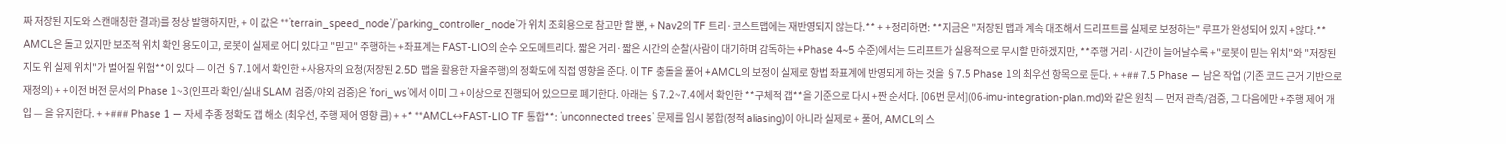짜 저장된 지도와 스캔매칭한 결과)를 정상 발행하지만, + 이 값은 **`terrain_speed_node`/`parking_controller_node`가 위치 조회용으로 참고만 할 뿐, + Nav2의 TF 트리·코스트맵에는 재반영되지 않는다.** + +정리하면: **지금은 "저장된 맵과 계속 대조해서 드리프트를 실제로 보정하는" 루프가 완성되어 있지 +않다.** AMCL은 돌고 있지만 보조적 위치 확인 용도이고, 로봇이 실제로 어디 있다고 "믿고" 주행하는 +좌표계는 FAST-LIO의 순수 오도메트리다. 짧은 거리·짧은 시간의 순찰(사람이 대기하며 감독하는 +Phase 4~5 수준)에서는 드리프트가 실용적으로 무시할 만하겠지만, **주행 거리·시간이 늘어날수록 +"로봇이 믿는 위치"와 "저장된 지도 위 실제 위치"가 벌어질 위험**이 있다 — 이건 §7.1에서 확인한 +사용자의 요청(저장된 2.5D 맵을 활용한 자율주행)의 정확도에 직접 영향을 준다. 이 TF 충돌을 풀어 +AMCL의 보정이 실제로 항법 좌표계에 반영되게 하는 것을 §7.5 Phase 1의 최우선 항목으로 둔다. + +## 7.5 Phase — 남은 작업 (기존 코드 근거 기반으로 재정의) + +이전 버전 문서의 Phase 1~3(인프라 확인/실내 SLAM 검증/야외 검증)은 `fori_ws`에서 이미 그 +이상으로 진행되어 있으므로 폐기한다. 아래는 §7.2~7.4에서 확인한 **구체적 갭**을 기준으로 다시 +짠 순서다. [06번 문서](06-imu-integration-plan.md)와 같은 원칙 — 먼저 관측/검증, 그 다음에만 +주행 제어 개입 — 을 유지한다. + +### Phase 1 — 자세 추종 정확도 갭 해소 (최우선, 주행 제어 영향 큼) + +* **AMCL↔FAST-LIO TF 통합**: `unconnected trees` 문제를 임시 봉합(정적 aliasing)이 아니라 실제로 + 풀어, AMCL의 스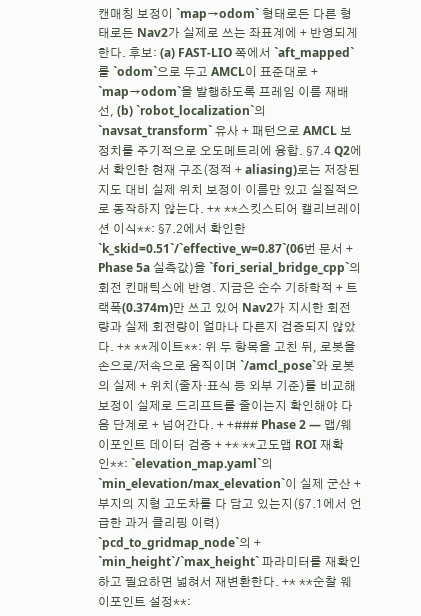캔매칭 보정이 `map→odom` 형태로든 다른 형태로든 Nav2가 실제로 쓰는 좌표계에 + 반영되게 한다. 후보: (a) FAST-LIO 쪽에서 `aft_mapped`를 `odom`으로 두고 AMCL이 표준대로 + `map→odom`을 발행하도록 프레임 이름 재배선, (b) `robot_localization`의 `navsat_transform` 유사 + 패턴으로 AMCL 보정치를 주기적으로 오도메트리에 융합. §7.4 Q2에서 확인한 현재 구조(정적 + aliasing)로는 저장된 지도 대비 실제 위치 보정이 이름만 있고 실질적으로 동작하지 않는다. +* **스킷스티어 캘리브레이션 이식**: §7.2에서 확인한 `k_skid=0.51`/`effective_w=0.87`(06번 문서 + Phase 5a 실측값)을 `fori_serial_bridge_cpp`의 회전 킨매틱스에 반영. 지금은 순수 기하학적 + 트랙폭(0.374m)만 쓰고 있어 Nav2가 지시한 회전량과 실제 회전량이 얼마나 다른지 검증되지 않았다. +* **게이트**: 위 두 항목을 고친 뒤, 로봇을 손으로/저속으로 움직이며 `/amcl_pose`와 로봇의 실제 + 위치(줄자·표식 등 외부 기준)를 비교해 보정이 실제로 드리프트를 줄이는지 확인해야 다음 단계로 + 넘어간다. + +### Phase 2 — 맵/웨이포인트 데이터 검증 + +* **고도맵 ROI 재확인**: `elevation_map.yaml`의 `min_elevation/max_elevation`이 실제 군산 + 부지의 지형 고도차를 다 담고 있는지(§7.1에서 언급한 과거 클리핑 이력) `pcd_to_gridmap_node`의 + `min_height`/`max_height` 파라미터를 재확인하고 필요하면 넓혀서 재변환한다. +* **순찰 웨이포인트 설정**: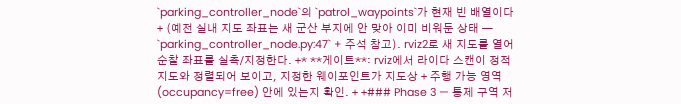`parking_controller_node`의 `patrol_waypoints`가 현재 빈 배열이다 + (예전 실내 지도 좌표는 새 군산 부지에 안 맞아 이미 비워둔 상태 — `parking_controller_node.py:47` + 주석 참고). rviz2로 새 지도를 열어 순찰 좌표를 실측/지정한다. +* **게이트**: rviz에서 라이다 스캔이 정적 지도와 정렬되어 보이고, 지정한 웨이포인트가 지도상 + 주행 가능 영역(occupancy=free) 안에 있는지 확인. + +### Phase 3 — 통제 구역 저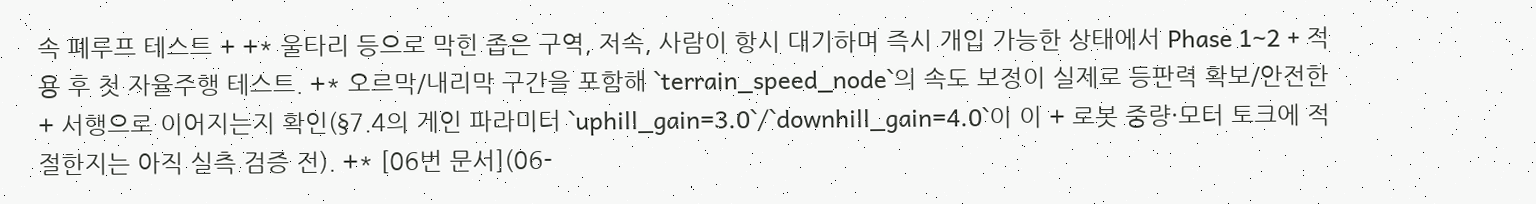속 폐루프 테스트 + +* 울타리 등으로 막힌 좁은 구역, 저속, 사람이 항시 대기하며 즉시 개입 가능한 상태에서 Phase 1~2 + 적용 후 첫 자율주행 테스트. +* 오르막/내리막 구간을 포함해 `terrain_speed_node`의 속도 보정이 실제로 등판력 확보/안전한 + 서행으로 이어지는지 확인(§7.4의 게인 파라미터 `uphill_gain=3.0`/`downhill_gain=4.0`이 이 + 로봇 중량·모터 토크에 적절한지는 아직 실측 검증 전). +* [06번 문서](06-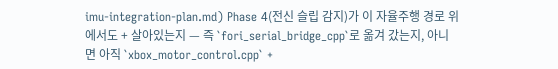imu-integration-plan.md) Phase 4(전신 슬립 감지)가 이 자율주행 경로 위에서도 + 살아있는지 — 즉 `fori_serial_bridge_cpp`로 옮겨 갔는지, 아니면 아직 `xbox_motor_control.cpp` +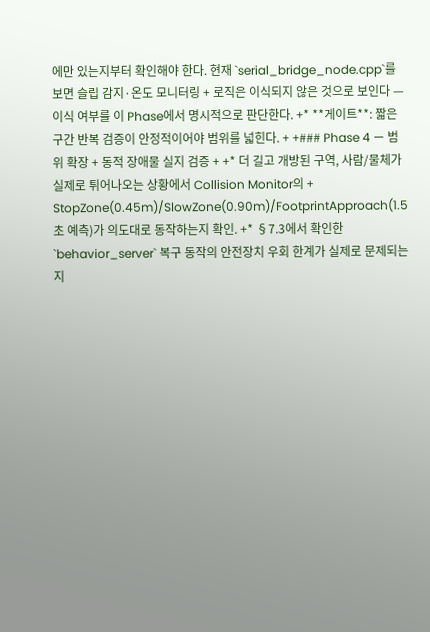에만 있는지부터 확인해야 한다. 현재 `serial_bridge_node.cpp`를 보면 슬립 감지·온도 모니터링 + 로직은 이식되지 않은 것으로 보인다 — 이식 여부를 이 Phase에서 명시적으로 판단한다. +* **게이트**: 짧은 구간 반복 검증이 안정적이어야 범위를 넓힌다. + +### Phase 4 — 범위 확장 + 동적 장애물 실지 검증 + +* 더 길고 개방된 구역, 사람/물체가 실제로 튀어나오는 상황에서 Collision Monitor의 + StopZone(0.45m)/SlowZone(0.90m)/FootprintApproach(1.5초 예측)가 의도대로 동작하는지 확인. +* §7.3에서 확인한 `behavior_server` 복구 동작의 안전장치 우회 한계가 실제로 문제되는지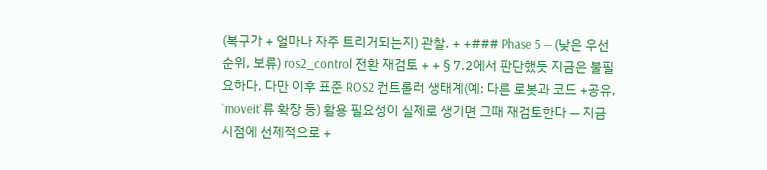(복구가 + 얼마나 자주 트리거되는지) 관찰. + +### Phase 5 — (낮은 우선순위, 보류) ros2_control 전환 재검토 + +§7.2에서 판단했듯 지금은 불필요하다. 다만 이후 표준 ROS2 컨트롤러 생태계(예: 다른 로봇과 코드 +공유, `moveit`류 확장 등) 활용 필요성이 실제로 생기면 그때 재검토한다 — 지금 시점에 선제적으로 +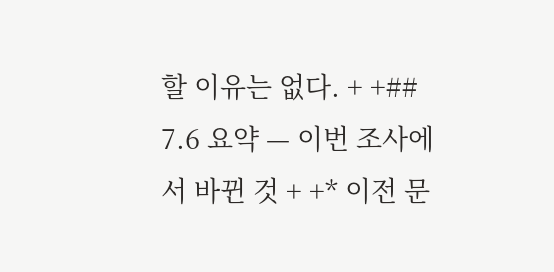할 이유는 없다. + +## 7.6 요약 — 이번 조사에서 바뀐 것 + +* 이전 문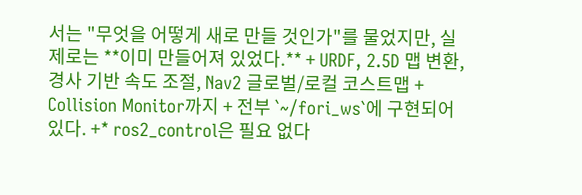서는 "무엇을 어떻게 새로 만들 것인가"를 물었지만, 실제로는 **이미 만들어져 있었다.** + URDF, 2.5D 맵 변환, 경사 기반 속도 조절, Nav2 글로벌/로컬 코스트맵 + Collision Monitor까지 + 전부 `~/fori_ws`에 구현되어 있다. +* ros2_control은 필요 없다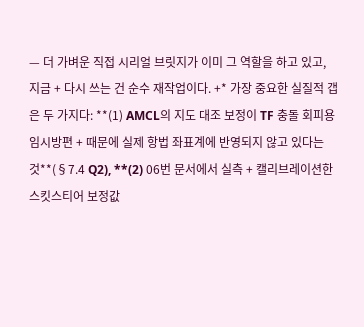— 더 가벼운 직접 시리얼 브릿지가 이미 그 역할을 하고 있고, 지금 + 다시 쓰는 건 순수 재작업이다. +* 가장 중요한 실질적 갭은 두 가지다: **(1) AMCL의 지도 대조 보정이 TF 충돌 회피용 임시방편 + 때문에 실제 항법 좌표계에 반영되지 않고 있다는 것**(§7.4 Q2), **(2) 06번 문서에서 실측 + 캘리브레이션한 스킷스티어 보정값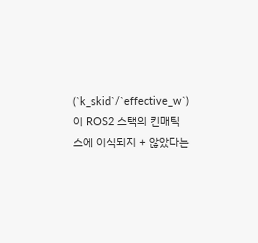(`k_skid`/`effective_w`)이 ROS2 스택의 킨매틱스에 이식되지 + 않았다는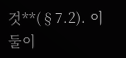것**(§7.2). 이 둘이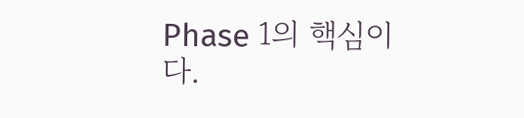Phase 1의 핵심이다.